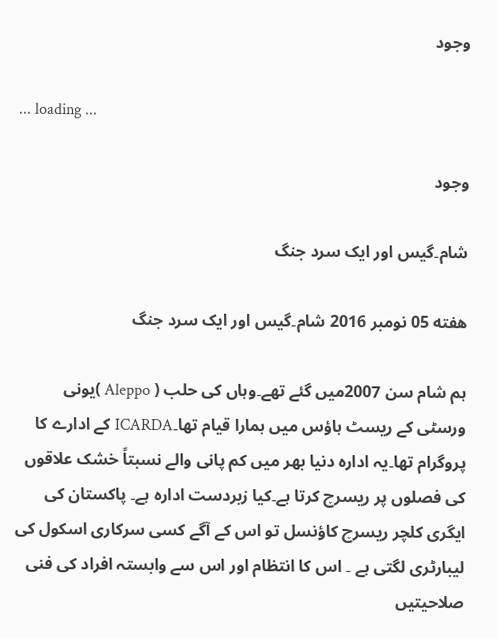وجود

... loading ...

وجود

شام۔گیس اور ایک سرد جنگ

هفته 05 نومبر 2016 شام۔گیس اور ایک سرد جنگ

ہم شام سن 2007میں گئے تھے۔وہاں کی حلب ( Aleppo )یونی ورسٹی کے ریسٹ ہاؤس میں ہمارا قیام تھا۔ICARDA کے ادارے کا پروگرام تھا۔یہ ادارہ دنیا بھر میں کم پانی والے نسبتاً خشک علاقوں کی فصلوں پر ریسرچ کرتا ہے۔کیا زبردست ادارہ ہے۔ پاکستان کی ایگری کلچر ریسرچ کاؤنسل تو اس کے آگے کسی سرکاری اسکول کی لیبارٹری لگتی ہے ۔ اس کا انتظام اور اس سے وابستہ افراد کی فنی صلاحیتیں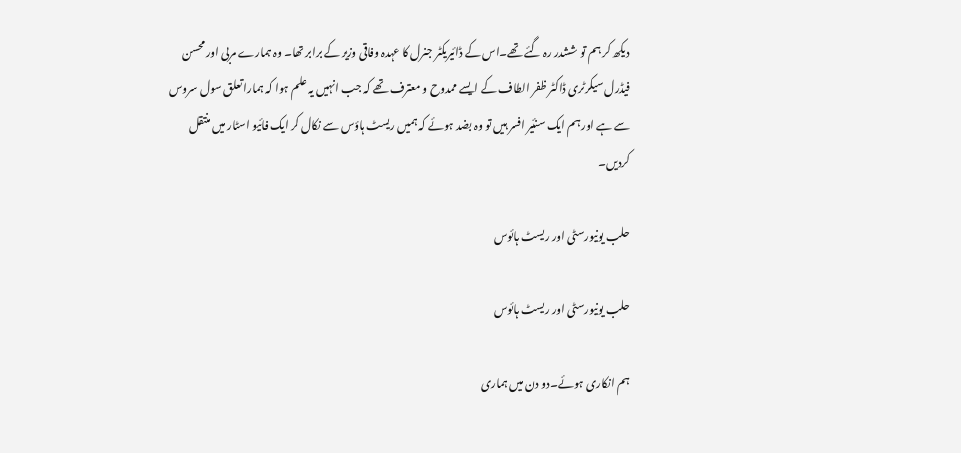دیکھ کر ہم تو ششدر رہ گئے تھے۔اس کے ڈائیریکٹر جنرل کا عہدہ وفاقی وزیر کے برابر تھا۔ وہ ہمارے مربی اور محسن فیڈرل سیکرٹری ڈاکٹر ظفر الطاف کے ایسے ممدوح و معترف تھے کہ جب انہیں یہ علم ہوا کہ ہمارا تعلق سول سروس سے ہے اور ہم ایک سنئیر افسر ہیں تو وہ بضد ہوئے کہ ہمیں ریسٹ ہاؤس سے نکال کر ایک فائیو اسٹار میں منتقل کردیں۔

حلب یونیورسٹی اور ریسٹ ہائوس

حلب یونیورسٹی اور ریسٹ ہائوس

ہم انکاری ہوئے۔دو دن میں ہماری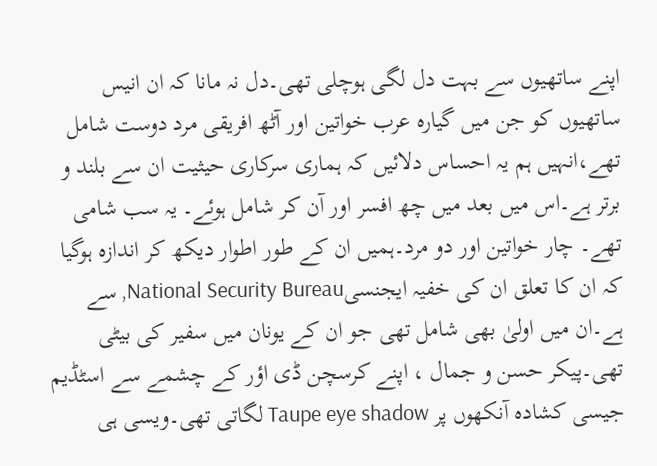اپنے ساتھیوں سے بہت دل لگی ہوچلی تھی۔دل نہ مانا کہ ان انیس ساتھیوں کو جن میں گیارہ عرب خواتین اور آٹھ افریقی مرد دوست شامل تھے،انہیں ہم یہ احساس دلائیں کہ ہماری سرکاری حیثیت ان سے بلند و برتر ہے۔اس میں بعد میں چھ افسر اور آن کر شامل ہوئے۔ یہ سب شامی تھے۔ چار خواتین اور دو مرد۔ہمیں ان کے طور اطوار دیکھ کر اندازہ ہوگیا کہ ان کا تعلق ان کی خفیہ ایجنسیNational Security Bureau, سے ہے۔ان میں اولیٰ بھی شامل تھی جو ان کے یونان میں سفیر کی بیٹی تھی۔پیکر حسن و جمال ، اپنے کرسچن ڈی اؤر کے چشمے سے اسٹڈیم جیسی کشادہ آنکھوں پر Taupe eye shadow لگاتی تھی۔ویسی ہی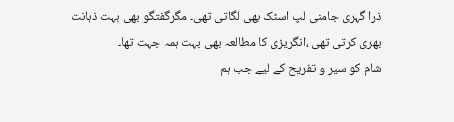ذرا گہری جامنی لپ اسٹک بھی لگاتی تھی۔ مگرگفتگو بھی بہت ذہانت بھری کرتی تھی ،انگریزی کا مطالعہ بھی بہت ہمہ جہت تھا۔
شام کو سیر و تفریح کے لیے جب ہم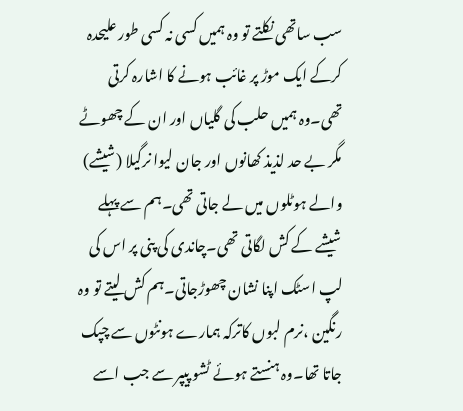سب ساتھی نکلتے تو وہ ہمیں کسی نہ کسی طور علیحدہ کرکے ایک موڑ پر غائب ہونے کا اشارہ کرتی تھی۔وہ ہمیں حلب کی گلیاں اور ان کے چھوٹے مگر بے حد لذیذ کھانوں اور جان لیوا نرگیلا (شیشے) والے ہوٹلوں میں لے جاتی تھی۔ہم سے پہلے شیشے کے کش لگاتی تھی۔چاندی کی پنی پر اس کی لپ اسٹک اپنا نشان چھوڑجاتی۔ہم کش لیتے تو وہ رنگین ،نرم لبوں کاترکہ ہمارے ہونٹوں سے چپک جاتا تھا۔وہ ہنستے ہوئے ٹشو پیپر سے جب اسے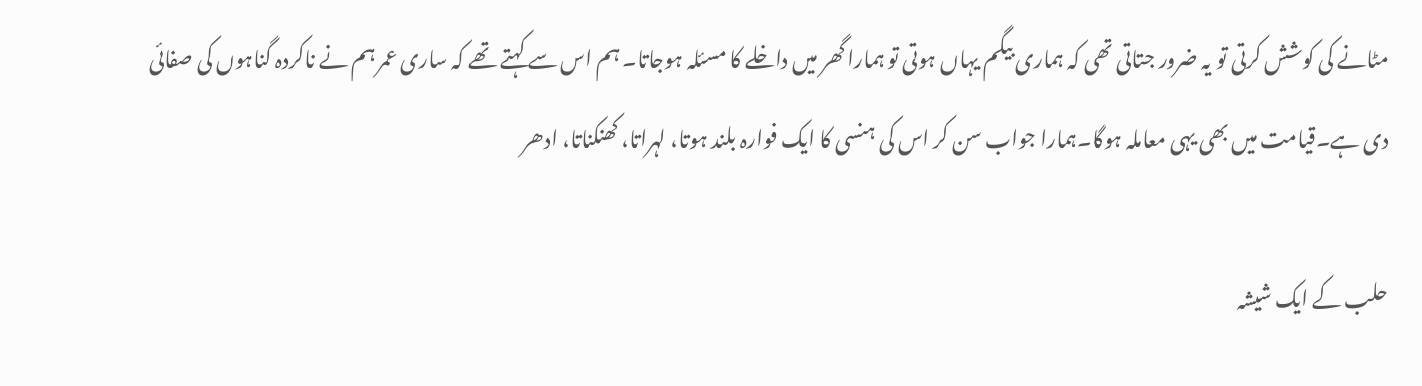مٹانے کی کوشش کرتی تو یہ ضرور جتاتی تھی کہ ہماری بیگم یہاں ہوتی تو ہمارا گھر میں داخلے کا مسئلہ ہوجاتا۔ ہم اس سے کہتے تھے کہ ساری عمر ہم نے ناکردہ گناہوں کی صفائی دی ہے۔قیامت میں بھی یہی معاملہ ہوگا۔ہمارا جواب سن کر اس کی ہنسی کا ایک فوارہ بلند ہوتا، لہراتا، کھنکناتا، ادھر

حلب کے ایک شیشہ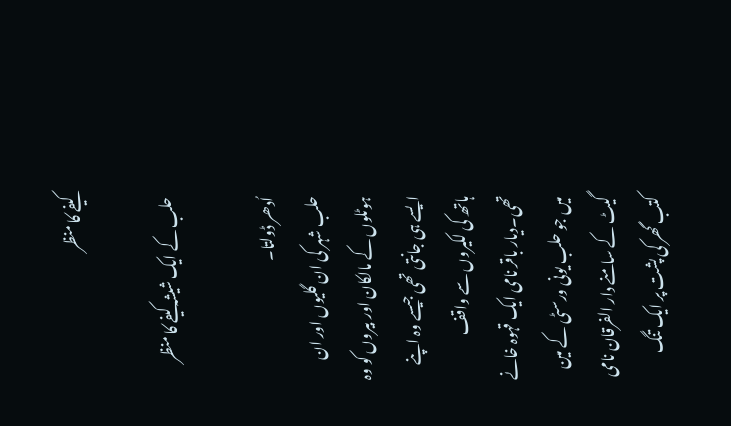کیفے کا منظر

حلب کے ایک شیشہ کیفے کا منظر

اُدھر ڈولتا۔
حلب شہر کی ان گلیوں اور ان ہوٹلوں کے مالکان اور بیروں کو وہ ایسے ہی جانتی تھی جیسے وہ اپنے ہاتھ کی لکیروں سے واقف تھی۔دیار باقر نامی ایک قہوہ خانے میں جو حلب یونی ورسٹی کے مین گیٹ کے سامنے دار الفرقان نامی کتب گھر کی پشت پر ایک تنگ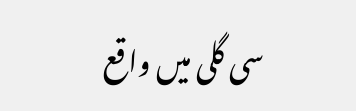سی گلی میں واقع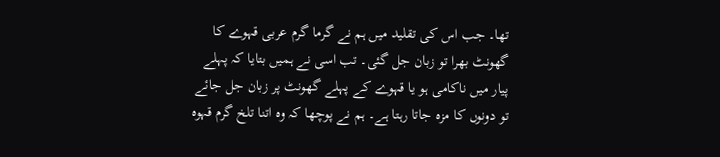تھا۔ جب اس کی تقلید میں ہم نے گرما گرم عربی قہوے کا گھونٹ بھرا تو زبان جل گئی۔ تب اسی نے ہمیں بتایا کہ پہلے پیار میں ناکامی ہو یا قہوے کے پہلے گھونٹ پر زبان جل جائے تو دونوں کا مزہ جاتا رہتا ہے۔ ہم نے پوچھا کہ وہ اتنا تلخ گرم قہوہ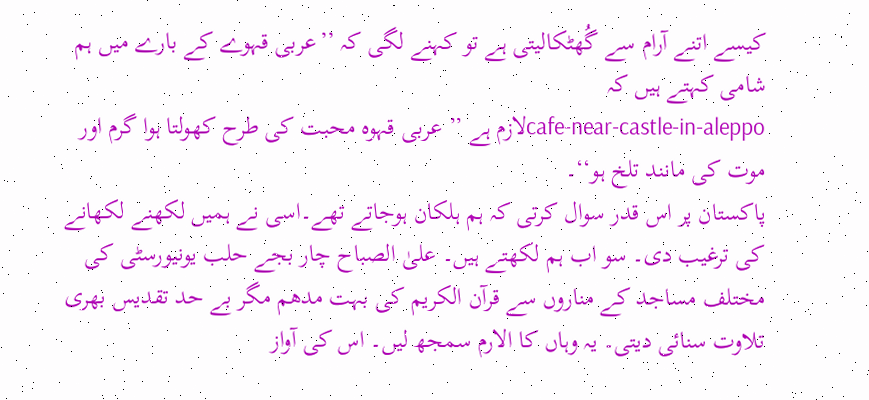کیسے اتنے آرام سے گُھٹکالیتی ہے تو کہنے لگی کہ ’’عربی قہوے کے بارے میں ہم شامی کہتے ہیں کہ
cafe-near-castle-in-aleppoلازم ہے ’’ عربی قہوہ محبت کی طرح کھولتا ہوا گرم اور موت کی مانند تلخ ہو‘‘۔
پاکستان پر اس قدر سوال کرتی کہ ہم ہلکان ہوجاتے تھے۔اسی نے ہمیں لکھنے لکھانے کی ترغیب دی۔ سو اب ہم لکھتے ہیں۔ علیٰ الصباح چار بجے حلب یونیورسٹی کی مختلف مساجد کے مناروں سے قرآن الکریم کی بہت مدھم مگر بے حد تقدیس بھری تلاوت سنائی دیتی۔ یہ وہاں کا الارم سمجھ لیں۔ اس کی آواز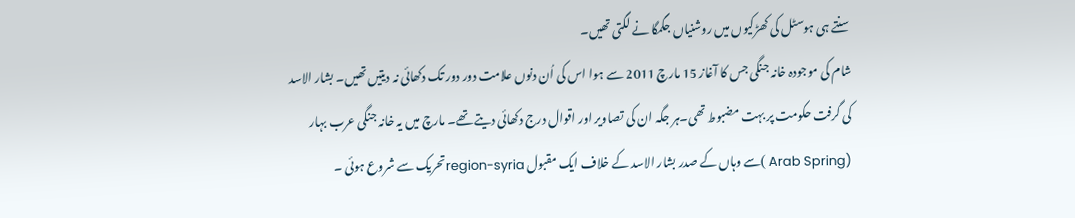سنتے ہی ہوسٹل کی کھڑکیوں میں روشنیاں جگمگا نے لگتی تھیں۔
شام کی موجودہ خانہ جنگی جس کا آغاز 15 مارچ 2011 سے ہوا اس کی اُن دنوں علامت دور دور تک دکھائی نہ دیتیں تھیں۔ بشار الاسد کی گرفت حکومت پر بہت مضبوط تھی۔ہر جگہ ان کی تصاویر اور اقوال درج دکھائی دیتے تھے۔ مارچ میں یہ خانہ جنگی عرب بہار (Arab Spring )سے وہاں کے صدر بشار الاسد کے خلاف ایک مقبول region-syriaتحریک سے شروع ہوئی ۔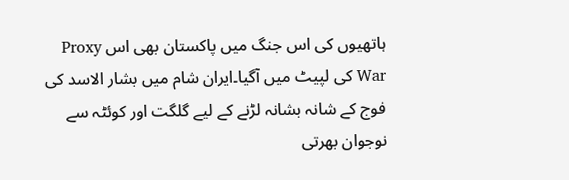ہاتھیوں کی اس جنگ میں پاکستان بھی اس Proxy War کی لپیٹ میں آگیا۔ایران شام میں بشار الاسد کی فوج کے شانہ بشانہ لڑنے کے لیے گلگت اور کوئٹہ سے نوجوان بھرتی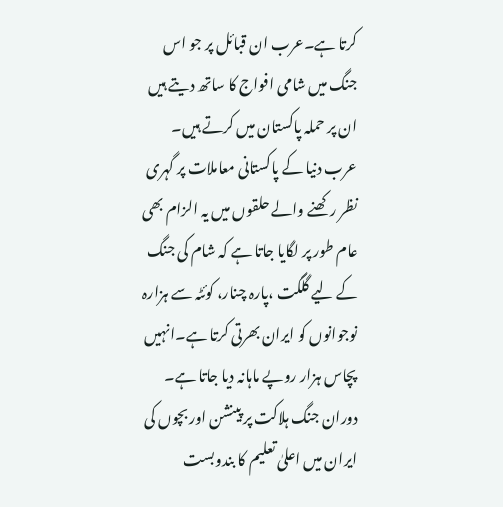کرتا ہے۔عرب ان قبائل پر جو اس جنگ میں شامی افواج کا ساتھ دیتے ہیں ان پر حملہ پاکستان میں کرتے ہیں۔ عرب دنیا کے پاکستانی معاملات پر گہری نظر رکھنے والے حلقوں میں یہ الزام بھی عام طور پر لگایا جاتا ہے کہ شام کی جنگ کے لیے گلگت ،پارہ چنار، کوئٹہ سے ہزارہ نوجوانوں کو ایران بھرتی کرتا ہے۔انہیں پچاس ہزار روپے ماہانہ دیا جاتا ہے۔ دوران جنگ ہلاکت پر پینشن اور بچوں کی ایران میں اعلیٰ تعلیم کا بندوبست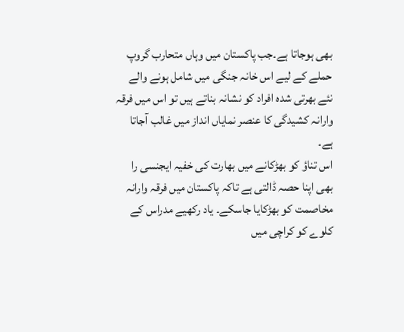بھی ہوجاتا ہے۔جب پاکستان میں وہاں متحارب گروپ حملے کے لیے اس خانہ جنگی میں شامل ہونے والے نئے بھرتی شدہ افراد کو نشانہ بناتے ہیں تو اس میں فرقہ وارانہ کشیدگی کا عنصر نمایاں انداز میں غالب آجاتا ہے۔
اس تناؤ کو بھڑکانے میں بھارت کی خفیہ ایجنسی را بھی اپنا حصہ ڈالتی ہے تاکہ پاکستان میں فرقہ وارانہ مخاصمت کو بھڑکایا جاسکے۔ یاد رکھیے مدراس کے کلوے کو کراچی میں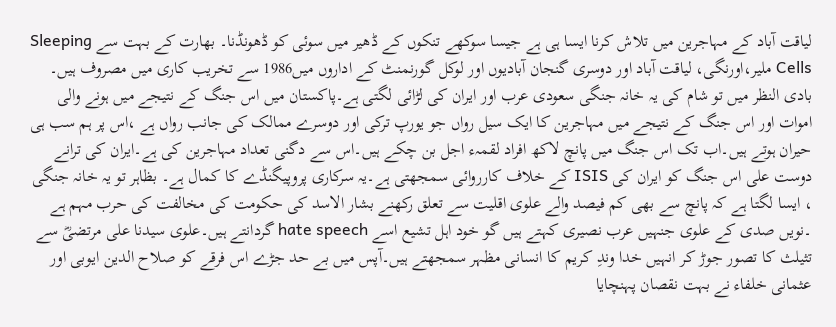لیاقت آباد کے مہاجرین میں تلاش کرنا ایسا ہی ہے جیسا سوکھے تنکوں کے ڈھیر میں سوئی کو ڈھونڈنا۔ بھارت کے بہت سے Sleeping Cells ملیر،اورنگی، لیاقت آباد اور دوسری گنجان آبادیوں اور لوکل گورنمنٹ کے اداروں میں1986 سے تخریب کاری میں مصروف ہیں۔
بادی النظر میں تو شام کی یہ خانہ جنگی سعودی عرب اور ایران کی لڑائی لگتی ہے۔پاکستان میں اس جنگ کے نتیجے میں ہونے والی اموات اور اس جنگ کے نتیجے میں مہاجرین کا ایک سیل رواں جو یورپ ترکی اور دوسرے ممالک کی جانب رواں ہے ،اس پر ہم سب ہی حیران ہوتے ہیں۔اب تک اس جنگ میں پانچ لاکھ افراد لقمہء اجل بن چکے ہیں۔اس سے دگنی تعداد مہاجرین کی ہے۔ایران کی ترانے دوست علی اس جنگ کو ایران کی ISIS کے خلاف کارروائی سمجھتی ہے۔یہ سرکاری پروپیگنڈے کا کمال ہے۔ بظاہر تو یہ خانہ جنگی ، ایسا لگتا ہے کہ پانچ سے بھی کم فیصد والے علوی اقلیت سے تعلق رکھنے بشار الاسد کی حکومت کی مخالفت کی حرب مہم ہے ۔نویں صدی کے علوی جنہیں عرب نصیری کہتے ہیں گو خود اہل تشیع اسے hate speech گردانتے ہیں۔علوی سیدنا علی مرتضیؓ سے تثیلث کا تصور جوڑ کر انہیں خدا وندِ کریم کا انسانی مظہر سمجھتے ہیں۔آپس میں بے حد جڑے اس فرقے کو صلاح الدین ایوبی اور عثمانی خلفاء نے بہت نقصان پہنچایا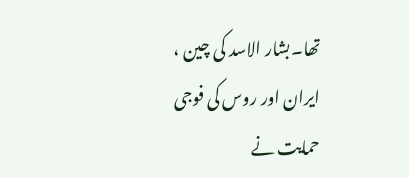تھا۔بشار الاسد کی چین ، ایران اور روس کی فوجی حمایت نے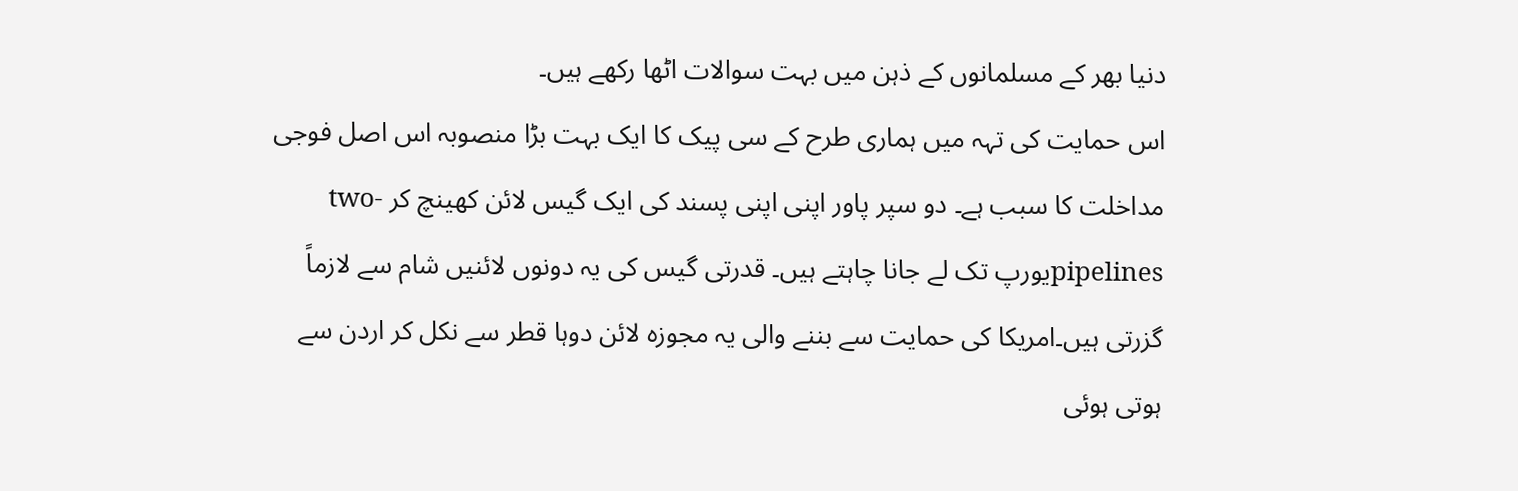دنیا بھر کے مسلمانوں کے ذہن میں بہت سوالات اٹھا رکھے ہیں۔
اس حمایت کی تہہ میں ہماری طرح کے سی پیک کا ایک بہت بڑا منصوبہ اس اصل فوجی مداخلت کا سبب ہے۔ دو سپر پاور اپنی اپنی پسند کی ایک گیس لائن کھینچ کر two-pipelinesیورپ تک لے جانا چاہتے ہیں۔ قدرتی گیس کی یہ دونوں لائنیں شام سے لازماً گزرتی ہیں۔امریکا کی حمایت سے بننے والی یہ مجوزہ لائن دوہا قطر سے نکل کر اردن سے ہوتی ہوئی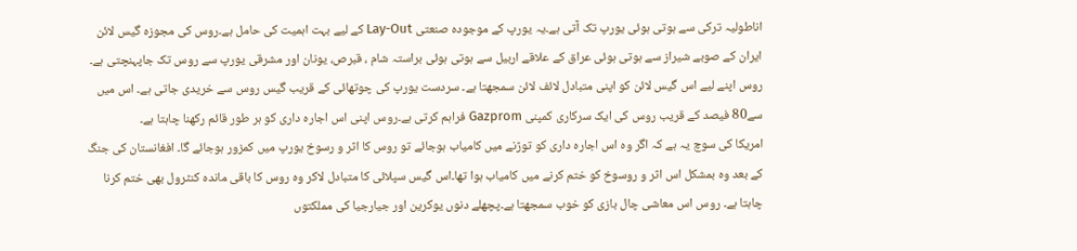اناطولیہ ترکی سے ہوتی ہوئی یورپ تک آتی ہے۔یہ یورپ کے موجودہ صنعتی Lay-Out کے لیے بہت اہمیت کی حامل ہے۔روس کی مجوزہ گیس لائن ایران کے صوبے شیراز سے ہوتی ہوئی عراق کے علاقے اربیل سے ہوتی ہوئی براستہ شام ، قبرص، یونان اور مشرقی یورپ سے روس تک جاپہنچتی ہے۔ روس اپنے لیے اس گیس لائن کو اپنی متبادل لائف لائن سمجھتا ہے۔ سردست یورپ کی چوتھائی کے قریب گیس روس سے خریدی جاتی ہے۔ اس میں سے80 فیصد کے قریب روس کی ایک سرکاری کمپنی Gazprom فراہم کرتی ہے۔روس اپنی اس اجارہ داری کو ہر طور قائم رکھنا چاہتا ہے۔
امریکا کی سوچ یہ ہے کہ اگر وہ اس اجارہ داری کو توڑنے میں کامیاب ہوجائے تو روس کا اثر و رسوخ یورپ میں کمزور ہوجائے گا۔ افغانستان کی جنگ کے بعد وہ بمشکل اس اثر و روسوخ کو ختم کرنے میں کامیاب ہوا تھا۔اس گیس سپلائی کا متبادل لاکر وہ روس کا باقی ماندہ کنٹرول بھی ختم کرنا چاہتا ہے۔ روس اس معاشی چال بازی کو خوب سمجھتا ہے۔پچھلے دنوں یوکرین اور جیارجیا کی مملکتوں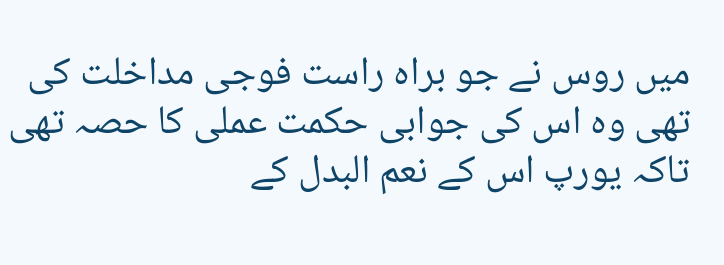میں روس نے جو براہ راست فوجی مداخلت کی تھی وہ اس کی جوابی حکمت عملی کا حصہ تھی تاکہ یورپ اس کے نعم البدل کے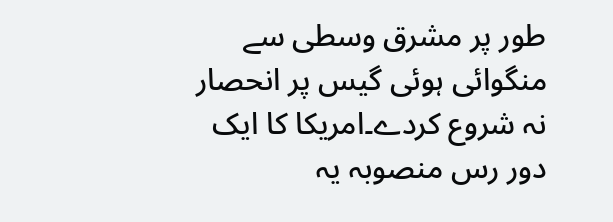طور پر مشرق وسطی سے منگوائی ہوئی گیس پر انحصار نہ شروع کردے۔امریکا کا ایک دور رس منصوبہ یہ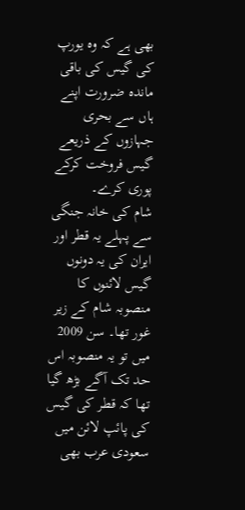بھی ہے کہ وہ یورپ کی گیس کی باقی ماندہ ضرورت اپنے ہاں سے بحری جہازوں کے ذریعے گیس فروخت کرکے پوری کرے۔
شام کی خانہ جنگی سے پہلے یہ قطر اور ایران کی یہ دونوں گیس لائنوں کا منصوبہ شام کے زیر غور تھا۔ سن 2009 میں تو یہ منصوبہ اس حد تک آگے بڑھ گیا تھا کہ قطر کی گیس کی پائپ لائن میں سعودی عرب بھی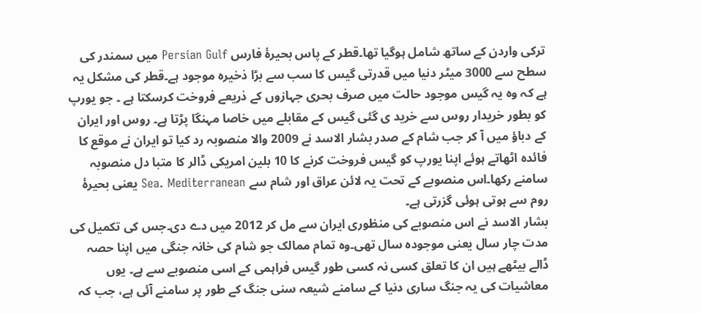ترکی واردن کے ساتھ شامل ہوگیا تھا۔قطر کے پاس بحیرۂ فارس Persian Gulf میں سمندر کی سطح سے 3000 میٹر دنیا میں قدرتی گیس کا سب سے بڑا ذخیرہ موجود ہے۔قطر کی مشکل یہ ہے کہ وہ یہ گیس موجود حالت میں صرف بحری جہازوں کے ذریعے فروخت کرسکتا ہے ۔ جو یورپ کو بطور خریدار روس سے خرید ی گئی گیس کے مقابلے میں خاصا مہنگا پڑتا ہے۔ روس اور ایران کے دباؤ میں آ کر جب شام کے صدر بشار الاسد نے 2009 والا منصوبہ رد کیا تو ایران نے موقع کا فائدہ اٹھاتے ہوئے اپنا یورپ کو گیس فروخت کرنے کا 10 بلین امریکی ڈالر کا متبا دل منصوبہ سامنے رکھا۔اس منصوبے کے تحت یہ لائن عراق اور شام سے Sea. Mediterranean یعنی بحیرۂ روم سے ہوتی ہوئی گزرتی ہے۔
بشار الاسد نے اس منصوبے کی منظوری ایران سے مل کر 2012 میں دے دی۔جس کی تکمیل کی مدت چار سال یعنی موجودہ سال تھی۔وہ تمام ممالک جو شام کی خانہ جنگی میں اپنا حصہ ڈالے بیٹھے ہیں ان کا تعلق کسی نہ کسی طور گیس فراہمی کے اسی منصوبے سے ہے۔ یوں معاشیات کی یہ جنگ ساری دنیا کے سامنے شیعہ سنی جنگ کے طور پر سامنے آئی ہے، جب کہ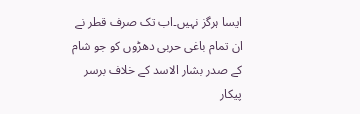ایسا ہرگز نہیں۔اب تک صرف قطر نے ان تمام باغی حربی دھڑوں کو جو شام کے صدر بشار الاسد کے خلاف برسر پیکار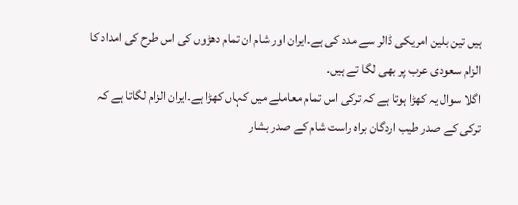ہیں تین بلین امریکی ڈالر سے مدد کی ہے۔ایران اور شام ان تمام دھڑوں کی اس طرح کی امداد کا الزام سعودی عرب پر بھی لگا تے ہیں۔
اگلا سوال یہ کھڑا ہوتا ہے کہ ترکی اس تمام معاملے میں کہاں کھڑا ہے۔ایران الزام لگاتا ہے کہ ترکی کے صدر طیب اردگان براہ راست شام کے صدر بشار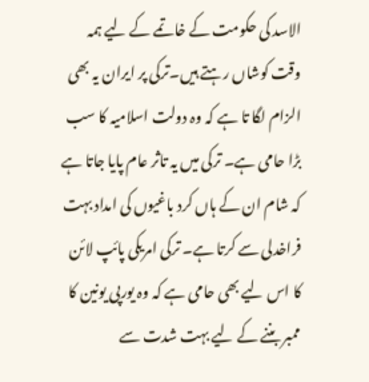الاسد کی حکومت کے خاتمے کے لیے ہمہ وقت کوشاں رہتے ہیں۔ترکی پر ایران یہ بھی الزام لگا تا ہے کہ وہ دولت اسلامیہ کا سب بڑا حامی ہے۔ ترکی میں یہ تاثر عام پایا جاتا ہے کہ شام ان کے ہاں کرد باغیوں کی امداد بہت فراخدلی سے کرتا ہے۔ ترکی امریکی پائپ لائن کا اس لیے بھی حامی ہے کہ وہ یورپی یونین کا ممبر بننے کے لیے بہت شدت سے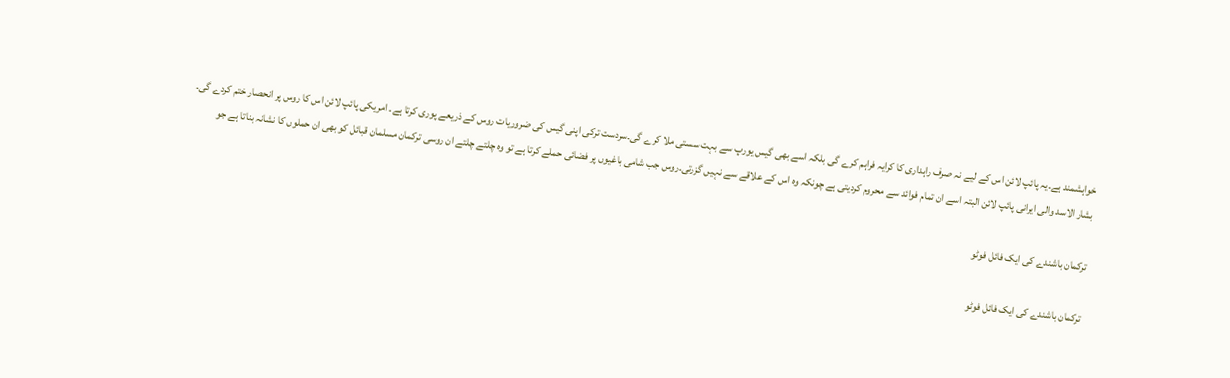خواہشمند ہے۔یہ پائپ لائن اس کے لیے نہ صرف راہداری کا کرایہ فراہم کرے گی بلکہ اسے بھی گیس یورپ سے بہت سستی ملا کرے گی۔سردست ترکی اپنی گیس کی ضروریات روس کے ذریعے پوری کرتا ہے۔ امریکی پائپ لائن اس کا روس پر انحصار ختم کردے گی۔
بشار الاسد والی ایرانی پائپ لائن البتہ اسے ان تمام فوائد سے محروم کردیتی ہے چونکہ وہ اس کے علاقے سے نہیں گزرتی۔روس جب شامی باغیوں پر فضائی حملے کرتا ہے تو وہ چلتے چلتے ان روسی ترکمان مسلمان قبائل کو بھی ان حملوں کا نشانہ بناتا ہے جو

ترکمان باشندے کی ایک فائل فوٹو

ترکمان باشندے کی ایک فائل فوٹو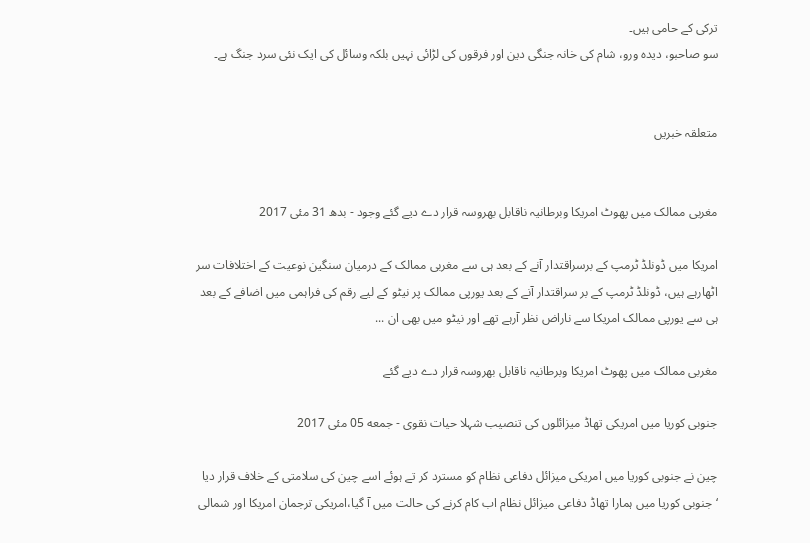ترکی کے حامی ہیں۔
سو صاحبو، دیدہ ورو، شام کی خانہ جنگی دین اور فرقوں کی لڑائی نہیں بلکہ وسائل کی ایک نئی سرد جنگ ہے۔


متعلقہ خبریں


مغربی ممالک میں پھوٹ امریکا وبرطانیہ ناقابل بھروسہ قرار دے دیے گئے وجود - بدھ 31 مئی 2017

امریکا میں ڈونلڈ ٹرمپ کے برسراقتدار آنے کے بعد ہی سے مغربی ممالک کے درمیان سنگین نوعیت کے اختلافات سر اٹھارہے ہیں، ڈونلڈ ٹرمپ کے بر سراقتدار آنے کے بعد یورپی ممالک پر نیٹو کے لیے رقم کی فراہمی میں اضافے کے بعد ہی سے یورپی ممالک امریکا سے ناراض نظر آرہے تھے اور نیٹو میں بھی ان ...

مغربی ممالک میں پھوٹ امریکا وبرطانیہ ناقابل بھروسہ قرار دے دیے گئے

جنوبی کوریا میں امریکی تھاڈ میزائلوں کی تنصیب شہلا حیات نقوی - جمعه 05 مئی 2017

چین نے جنوبی کوریا میں امریکی میزائل دفاعی نظام کو مسترد کر تے ہوئے اسے چین کی سلامتی کے خلاف قرار دیا ‘جنوبی کوریا میں ہمارا تھاڈ دفاعی میزائل نظام اب کام کرنے کی حالت میں آ گیا،امریکی ترجمان امریکا اور شمالی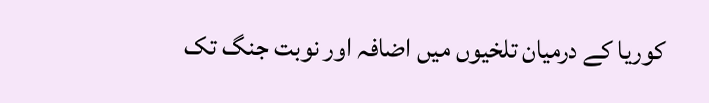کوریا کے درمیان تلخیوں میں اضافہ اور نوبت جنگ تک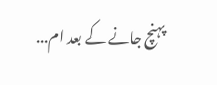پہنچ جانے کے بعد ام...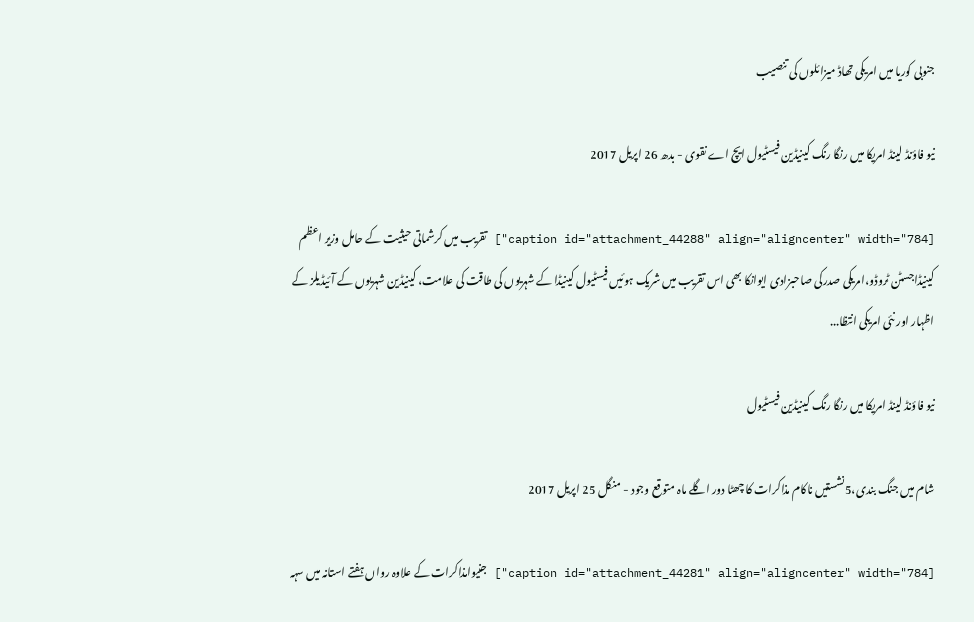جنوبی کوریا میں امریکی تھاڈ میزائلوں کی تنصیب

نیو فاؤنڈ لینڈ امریکا میں رنگا رنگ کینیڈین فیسٹیول ایچ اے نقوی - بدھ 26 اپریل 2017

[caption id="attachment_44288" align="aligncenter" width="784"] تقریب میں کرشماتی حیثیت کے حامل وزیر اعظم کینیڈاجسٹن ٹروڈو،امریکی صدرکی صاحبزادی ایوانکا بھی اس تقریب میں شریک ہوئیں فیسٹیول کینیڈا کے شہریوں کی طاقت کی علامت، کینیڈین شہریوں کے آئیڈیلز کے اظہار اور نئی امریکی انتظا...

نیو فاؤنڈ لینڈ امریکا میں رنگا رنگ کینیڈین فیسٹیول

شام میں جنگ بندی،5نشستیں ناکام مذاکرات کا چھٹا دور اگلے ماہ متوقع وجود - منگل 25 اپریل 2017

[caption id="attachment_44281" align="aligncenter" width="784"] جنیوامذاکرات کے علاوہ رواں ہفتے استانہ میں سہہ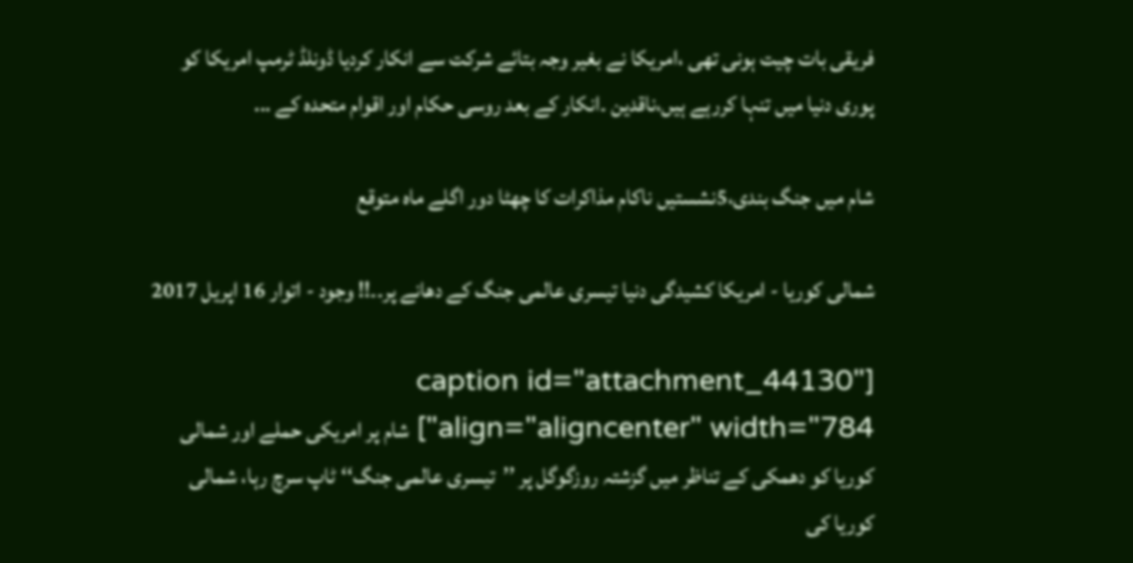فریقی بات چیت ہونی تھی ،امریکا نے بغیر وجہ بتائے شرکت سے انکار کردیا ڈونلڈ ٹرمپ امریکا کو پوری دنیا میں تنہا کررہے ہیں،ناقدین ۔انکار کے بعد روسی حکام اور اقوام متحدہ کے ...

شام میں جنگ بندی،5نشستیں ناکام مذاکرات کا چھٹا دور اگلے ماہ متوقع

شمالی کوریا - امریکا کشیدگی دنیا تیسری عالمی جنگ کے دھانے پر۔۔!! وجود - اتوار 16 اپریل 2017

[caption id="attachment_44130" align="aligncenter" width="784"] شام پر امریکی حملے اور شمالی کوریا کو دھمکی کے تناظر میں گزشتہ روزگوگل پر ’’تیسری عالمی جنگ‘‘ ٹاپ سرچ رہا، شمالی کوریا کی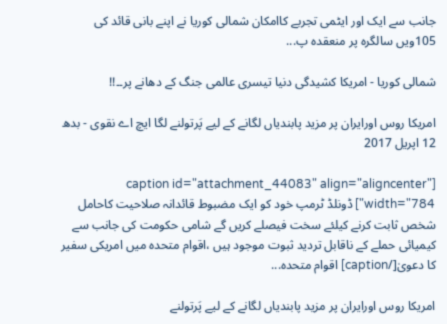جانب سے ایک اور ایٹمی تجربے کاامکان شمالی کوریا نے اپنے بانی قائد کی 105ویں سالگرہ پر منعقدہ پ...

شمالی کوریا - امریکا کشیدگی دنیا تیسری عالمی جنگ کے دھانے پر۔۔!!

امریکا روس اورایران پر مزید پابندیاں لگانے کے لیے پَرتولنے لگا ایچ اے نقوی - بدھ 12 اپریل 2017

[caption id="attachment_44083" align="aligncenter" width="784"] ڈونلڈ ٹرمپ خود کو ایک مضبوط قائدانہ صلاحیت کاحامل شخص ثابت کرنے کیلئے سخت فیصلے کریں گے شامی حکومت کی جانب سے کیمیائی حملے کے ناقابل تردید ثبوت موجود ہیں ،اقوام متحدہ میں امریکی سفیر کا دعویٰ[/caption] اقوام متحدہ...

امریکا روس اورایران پر مزید پابندیاں لگانے کے لیے پَرتولنے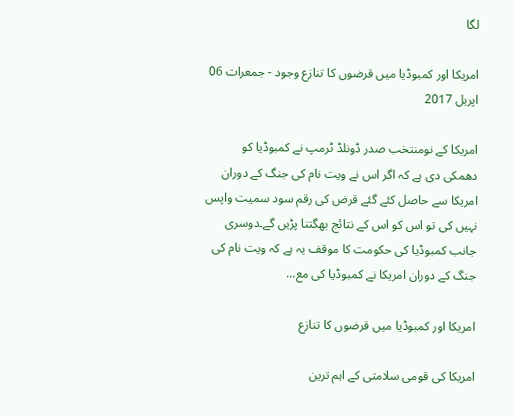لگا

امریکا اور کمبوڈیا میں قرضوں کا تنازع وجود - جمعرات 06 اپریل 2017

امریکا کے نومنتخب صدر ڈونلڈ ٹرمپ نے کمبوڈیا کو دھمکی دی ہے کہ اگر اس نے ویت نام کی جنگ کے دوران امریکا سے حاصل کئے گئے قرض کی رقم سود سمیت واپس نہیں کی تو اس کو اس کے نتائج بھگتنا پڑیں گے۔دوسری جانب کمبوڈیا کی حکومت کا موقف یہ ہے کہ ویت نام کی جنگ کے دوران امریکا نے کمبوڈیا کی مع...

امریکا اور کمبوڈیا میں قرضوں کا تنازع

امریکا کی قومی سلامتی کے اہم ترین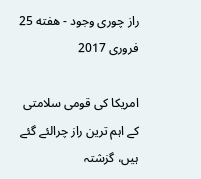راز چوری وجود - هفته 25 فروری 2017

امریکا کی قومی سلامتی کے اہم ترین راز چرالئے گئے ہیں، گزشتہ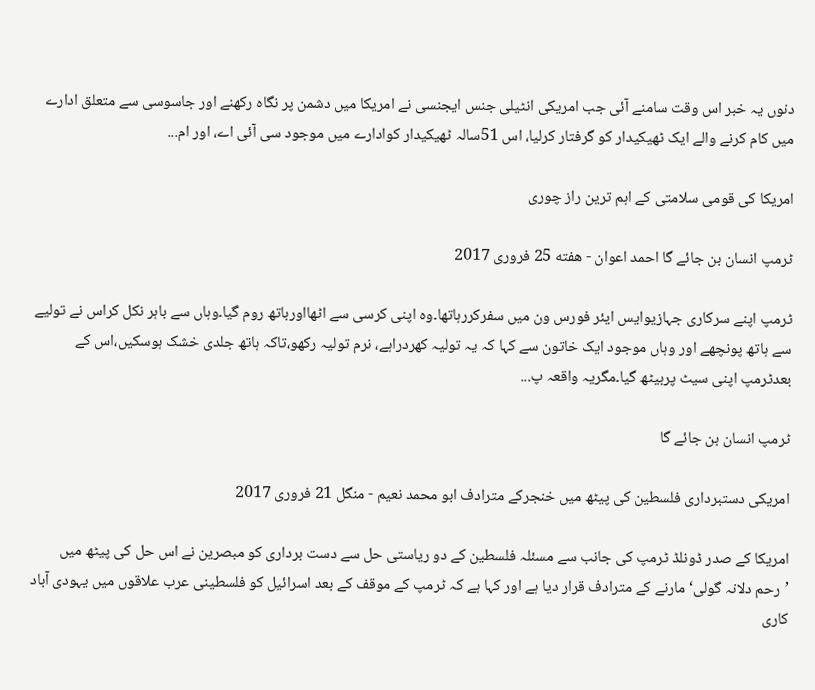دنوں یہ خبر اس وقت سامنے آئی جب امریکی انٹیلی جنس ایجنسی نے امریکا میں دشمن پر نگاہ رکھنے اور جاسوسی سے متعلق ادارے میں کام کرنے والے ایک ٹھیکیدار کو گرفتار کرلیا، اس 51سالہ ٹھیکیدار کوادارے میں موجود سی آئی اے، اور ام...

امریکا کی قومی سلامتی کے اہم ترین راز چوری

ٹرمپ انسان بن جائے گا احمد اعوان - هفته 25 فروری 2017

ٹرمپ اپنے سرکاری جہازیوایس ایئر فورس ون میں سفرکررہاتھا۔وہ اپنی کرسی سے اٹھااورباتھ روم گیا۔وہاں سے باہر نکل کراس نے تولیے سے ہاتھ پونچھے اور وہاں موجود ایک خاتون سے کہا کہ یہ تولیہ کھردراہے، نرم تولیہ رکھو،تاکہ ہاتھ جلدی خشک ہوسکیں،اس کے بعدٹرمپ اپنی سیٹ پربیٹھ گیا۔مگریہ واقعہ پ...

ٹرمپ انسان بن جائے گا

امریکی دستبرداری فلسطین کی پیٹھ میں خنجرکے مترادف ابو محمد نعیم - منگل 21 فروری 2017

امریکا کے صدر ڈونلڈ ٹرمپ کی جانب سے مسئلہ فلسطین کے دو ریاستی حل سے دست برداری کو مبصرین نے اس حل کی پیٹھ میں ’رحم دلانہ گولی‘ مارنے کے مترادف قرار دیا ہے اور کہا ہے کہ ٹرمپ کے موقف کے بعد اسرائیل کو فلسطینی عرب علاقوں میں یہودی آباد کاری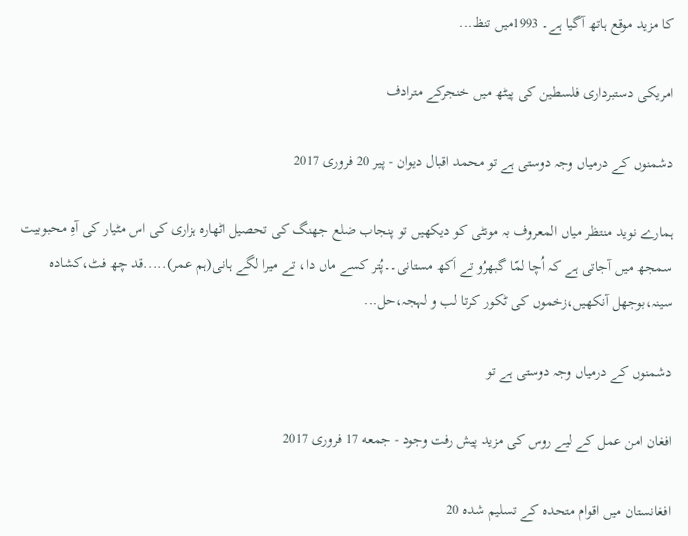کا مزید موقع ہاتھ آگیا ہے۔ 1993میں تنظ...

امریکی دستبرداری فلسطین کی پیٹھ میں خنجرکے مترادف

دشمنوں کے درمیاں وجہ دوستی ہے تو محمد اقبال دیوان - پیر 20 فروری 2017

ہمارے نوید منتظر میاں المعروف بہ مونٹی کو دیکھیں تو پنجاب ضلع جھنگ کی تحصیل اٹھارہ ہزاری کی اس مٹیار کی آہِ محبوبیت سمجھ میں آجاتی ہے کہ اُچا لمّا گبھرُو تے اَکھ مستانی۔۔پُتر کسے ماں دا، تے میرا لگے ہانی(ہم عمر).....قد چھ فٹ،کشادہ سینہ،بوجھل آنکھیں،زخموں کی ٹکور کرتا لب و لہجہ،حل...

دشمنوں کے درمیاں وجہ دوستی ہے تو

افغان امن عمل کے لیے روس کی مزید پیش رفت وجود - جمعه 17 فروری 2017

افغانستان میں اقوام متحدہ کے تسلیم شدہ 20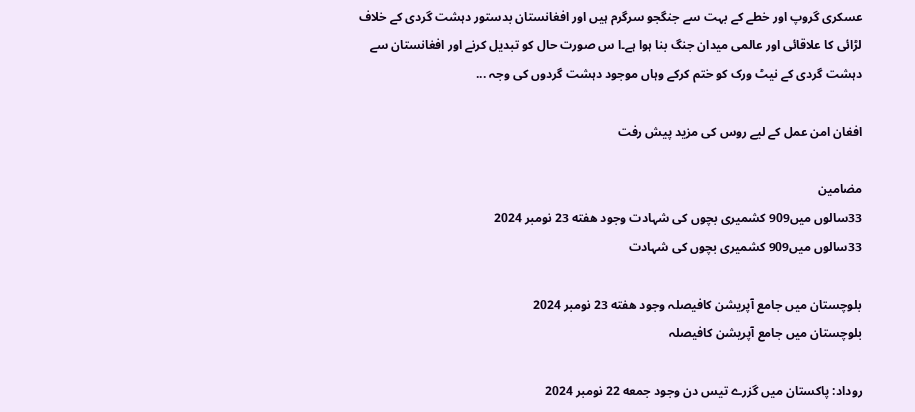عسکری گروپ اور خطے کے بہت سے جنگجو سرگرم ہیں اور افغانستان بدستور دہشت گردی کے خلاف لڑائی کا علاقائی اور عالمی میدان جنگ بنا ہوا ہے۔ا س صورت حال کو تبدیل کرنے اور افغانستان سے دہشت گردی کے نیٹ ورک کو ختم کرکے وہاں موجود دہشت گردوں کی وجہ ...

افغان امن عمل کے لیے روس کی مزید پیش رفت

مضامین
33سالوں میں909 کشمیری بچوں کی شہادت وجود هفته 23 نومبر 2024
33سالوں میں909 کشمیری بچوں کی شہادت

بلوچستان میں جامع آپریشن کافیصلہ وجود هفته 23 نومبر 2024
بلوچستان میں جامع آپریشن کافیصلہ

روداد: پاکستان میں گزرے تیس دن وجود جمعه 22 نومبر 2024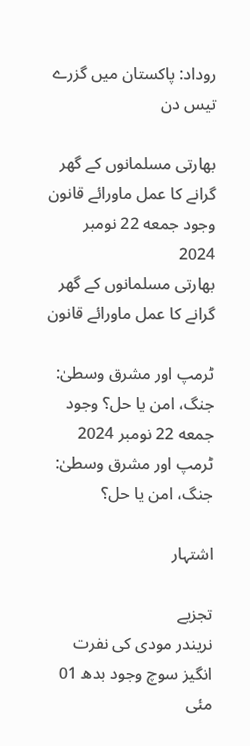روداد: پاکستان میں گزرے تیس دن

بھارتی مسلمانوں کے گھر گرانے کا عمل ماورائے قانون وجود جمعه 22 نومبر 2024
بھارتی مسلمانوں کے گھر گرانے کا عمل ماورائے قانون

ٹرمپ اور مشرق وسطیٰ: جنگ، امن یا حل؟ وجود جمعه 22 نومبر 2024
ٹرمپ اور مشرق وسطیٰ: جنگ، امن یا حل؟

اشتہار

تجزیے
نریندر مودی کی نفرت انگیز سوچ وجود بدھ 01 مئی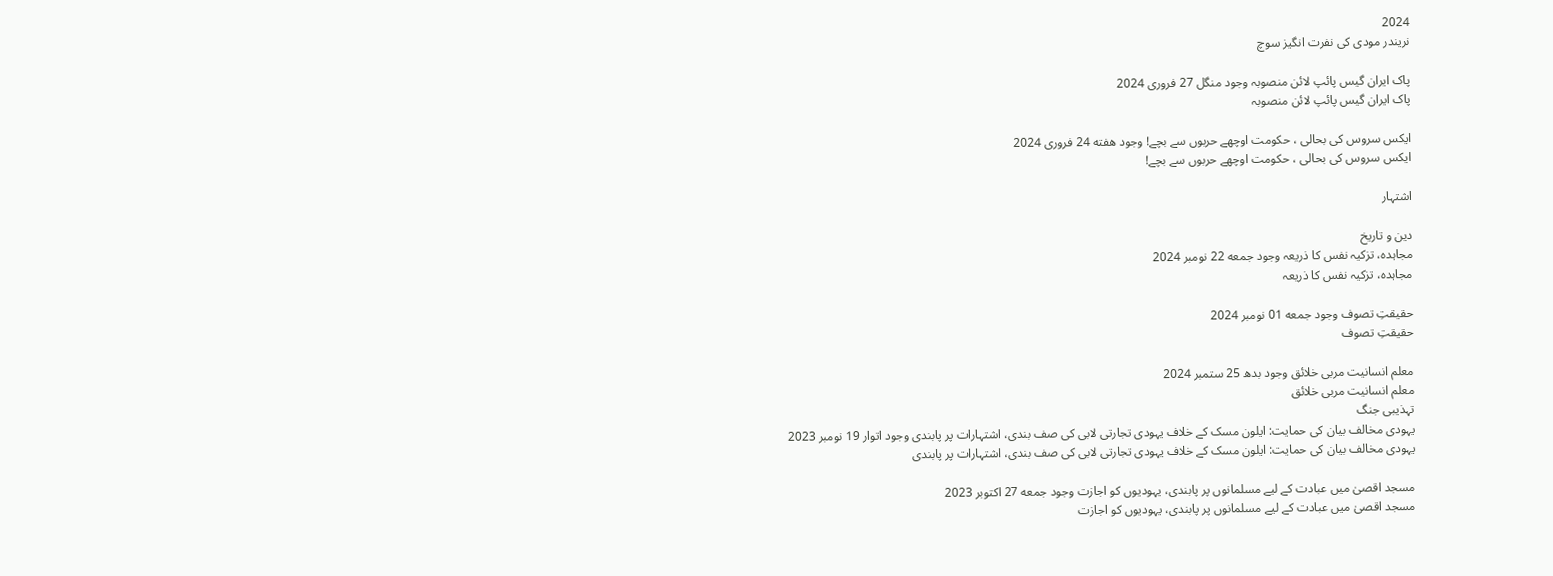2024
نریندر مودی کی نفرت انگیز سوچ

پاک ایران گیس پائپ لائن منصوبہ وجود منگل 27 فروری 2024
پاک ایران گیس پائپ لائن منصوبہ

ایکس سروس کی بحالی ، حکومت اوچھے حربوں سے بچے! وجود هفته 24 فروری 2024
ایکس سروس کی بحالی ، حکومت اوچھے حربوں سے بچے!

اشتہار

دین و تاریخ
مجاہدہ، تزکیہ نفس کا ذریعہ وجود جمعه 22 نومبر 2024
مجاہدہ، تزکیہ نفس کا ذریعہ

حقیقتِ تصوف وجود جمعه 01 نومبر 2024
حقیقتِ تصوف

معلم انسانیت مربی خلائق وجود بدھ 25 ستمبر 2024
معلم انسانیت مربی خلائق
تہذیبی جنگ
یہودی مخالف بیان کی حمایت: ایلون مسک کے خلاف یہودی تجارتی لابی کی صف بندی، اشتہارات پر پابندی وجود اتوار 19 نومبر 2023
یہودی مخالف بیان کی حمایت: ایلون مسک کے خلاف یہودی تجارتی لابی کی صف بندی، اشتہارات پر پابندی

مسجد اقصیٰ میں عبادت کے لیے مسلمانوں پر پابندی، یہودیوں کو اجازت وجود جمعه 27 اکتوبر 2023
مسجد اقصیٰ میں عبادت کے لیے مسلمانوں پر پابندی، یہودیوں کو اجازت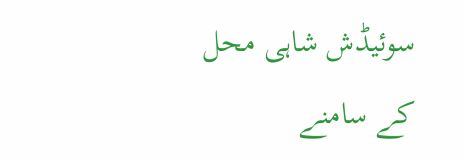سوئیڈش شاہی محل کے سامنے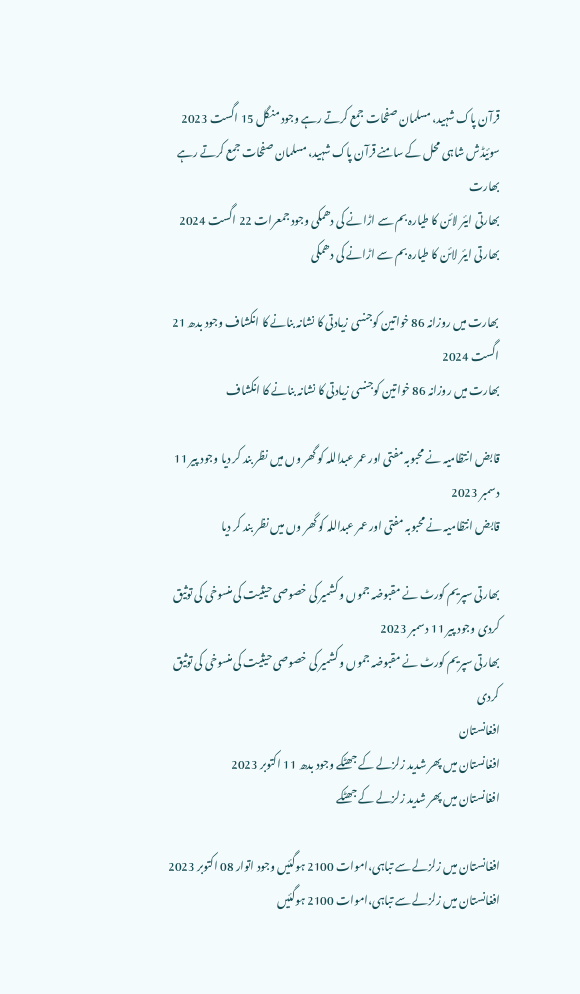قرآن پاک شہید، مسلمان صفحات جمع کرتے رہے وجود منگل 15 اگست 2023
سوئیڈش شاہی محل کے سامنے قرآن پاک شہید، مسلمان صفحات جمع کرتے رہے
بھارت
بھارتی ایئر لائن کا طیارہ بم سے اڑانے کی دھمکی وجود جمعرات 22 اگست 2024
بھارتی ایئر لائن کا طیارہ بم سے اڑانے کی دھمکی

بھارت میں روزانہ 86 خواتین کوجنسی زیادتی کا نشانہ بنانے کا انکشاف وجود بدھ 21 اگست 2024
بھارت میں روزانہ 86 خواتین کوجنسی زیادتی کا نشانہ بنانے کا انکشاف

قابض انتظامیہ نے محبوبہ مفتی اور عمر عبداللہ کو گھر وں میں نظر بند کر دیا وجود پیر 11 دسمبر 2023
قابض انتظامیہ نے محبوبہ مفتی اور عمر عبداللہ کو گھر وں میں نظر بند کر دیا

بھارتی سپریم کورٹ نے مقبوضہ جموں و کشمیر کی خصوصی حیثیت کی منسوخی کی توثیق کردی وجود پیر 11 دسمبر 2023
بھارتی سپریم کورٹ نے مقبوضہ جموں و کشمیر کی خصوصی حیثیت کی منسوخی کی توثیق کردی
افغانستان
افغانستان میں پھر شدید زلزلے کے جھٹکے وجود بدھ 11 اکتوبر 2023
افغانستان میں پھر شدید زلزلے کے جھٹکے

افغانستان میں زلزلے سے تباہی،اموات 2100 ہوگئیں وجود اتوار 08 اکتوبر 2023
افغانستان میں زلزلے سے تباہی،اموات 2100 ہوگئیں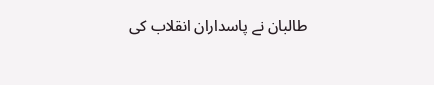طالبان نے پاسداران انقلاب کی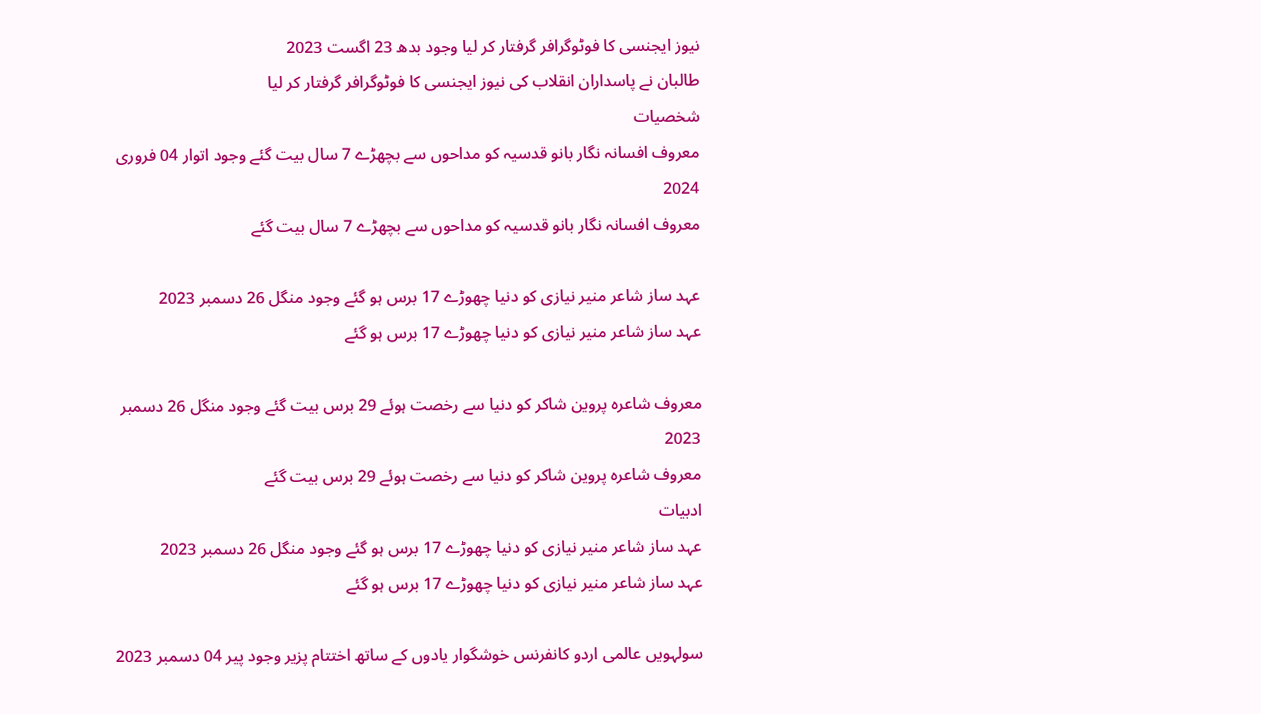نیوز ایجنسی کا فوٹوگرافر گرفتار کر لیا وجود بدھ 23 اگست 2023
طالبان نے پاسداران انقلاب کی نیوز ایجنسی کا فوٹوگرافر گرفتار کر لیا
شخصیات
معروف افسانہ نگار بانو قدسیہ کو مداحوں سے بچھڑے 7 سال بیت گئے وجود اتوار 04 فروری 2024
معروف افسانہ نگار بانو قدسیہ کو مداحوں سے بچھڑے 7 سال بیت گئے

عہد ساز شاعر منیر نیازی کو دنیا چھوڑے 17 برس ہو گئے وجود منگل 26 دسمبر 2023
عہد ساز شاعر منیر نیازی کو دنیا چھوڑے 17 برس ہو گئے

معروف شاعرہ پروین شاکر کو دنیا سے رخصت ہوئے 29 برس بیت گئے وجود منگل 26 دسمبر 2023
معروف شاعرہ پروین شاکر کو دنیا سے رخصت ہوئے 29 برس بیت گئے
ادبیات
عہد ساز شاعر منیر نیازی کو دنیا چھوڑے 17 برس ہو گئے وجود منگل 26 دسمبر 2023
عہد ساز شاعر منیر نیازی کو دنیا چھوڑے 17 برس ہو گئے

سولہویں عالمی اردو کانفرنس خوشگوار یادوں کے ساتھ اختتام پزیر وجود پیر 04 دسمبر 2023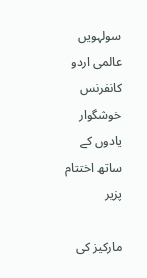سولہویں عالمی اردو کانفرنس خوشگوار یادوں کے ساتھ اختتام پزیر

مارکیز کی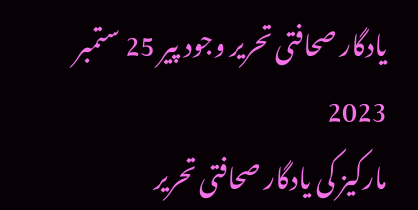یادگار صحافتی تحریر وجود پیر 25 ستمبر 2023
مارکیز کی یادگار صحافتی تحریر